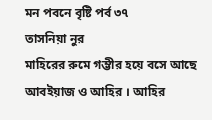মন পবনে বৃষ্টি পর্ব ৩৭
তাসনিয়া নুর
মাহিরের রুমে গম্ভীর হয়ে বসে আছে আবইয়াজ ও আহির । আহির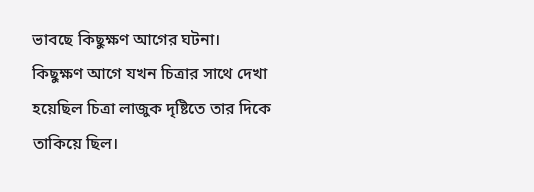ভাবছে কিছুক্ষণ আগের ঘটনা। কিছুক্ষণ আগে যখন চিত্রার সাথে দেখা হয়েছিল চিত্রা লাজুক দৃষ্টিতে তার দিকে তাকিয়ে ছিল।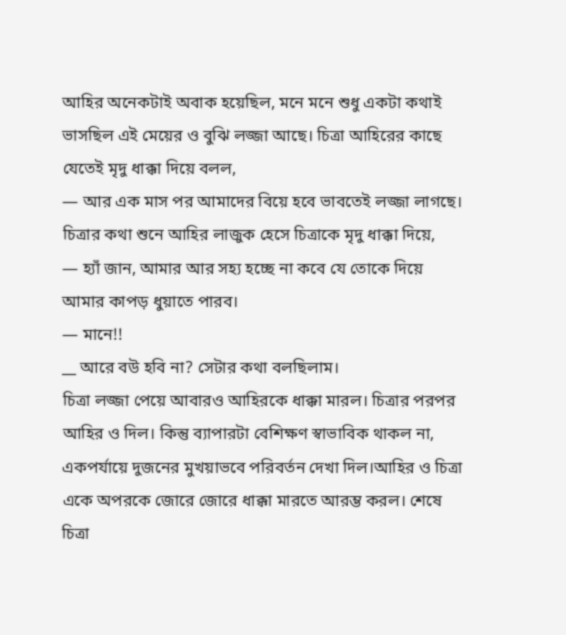আহির অনেকটাই অবাক হয়েছিল, মনে মনে শুধু একটা কথাই ভাসছিল এই মেয়ের ও বুঝি লজ্জা আছে। চিত্রা আহিরের কাছে যেতেই মৃদু ধাক্কা দিয়ে বলল,
— আর এক মাস পর আমাদের বিয়ে হবে ভাবতেই লজ্জা লাগছে।
চিত্রার কথা শুনে আহির লাজুক হেসে চিত্রাকে মৃদু ধাক্কা দিয়ে,
— হ্যাঁ জান, আমার আর সহ্য হচ্ছে না কবে যে তোকে দিয়ে আমার কাপড় ধুয়াতে পারব।
— মানে!!
__ আরে বউ হবি না? সেটার কথা বলছিলাম।
চিত্রা লজ্জা পেয়ে আবারও আহিরকে ধাক্কা মারল। চিত্রার পরপর আহির ও দিল। কিন্তু ব্যাপারটা বেশিক্ষণ স্বাভাবিক থাকল না, একপর্যায়ে দুজনের মুখয়াভবে পরিবর্তন দেখা দিল।আহির ও চিত্রা একে অপরকে জোরে জোরে ধাক্কা মারতে আরম্ভ করল। শেষে চিত্রা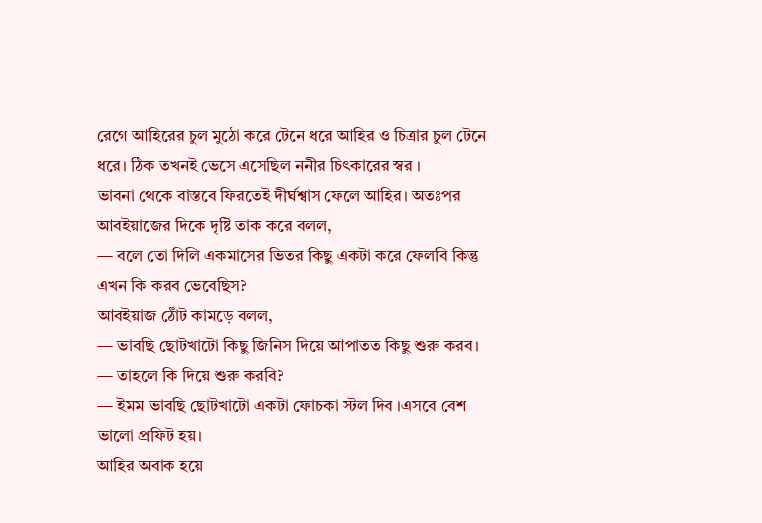রেগে আহিরের চুল মুঠো করে টেনে ধরে আহির ও চিত্রার চুল টেনে ধরে। ঠিক তখনই ভেসে এসেছিল ননীর চিৎকারের স্বর ।
ভাবনা থেকে বাস্তবে ফিরতেই দীর্ঘশ্বাস ফেলে আহির। অতঃপর আবইয়াজের দিকে দৃষ্টি তাক করে বলল,
— বলে তো দিলি একমাসের ভিতর কিছু একটা করে ফেলবি কিন্তু এখন কি করব ভেবেছিস?
আবইয়াজ ঠোঁট কামড়ে বলল,
— ভাবছি ছোটখাটো কিছু জিনিস দিয়ে আপাতত কিছু শুরু করব।
— তাহলে কি দিয়ে শুরু করবি?
— ইমম ভাবছি ছোটখাটো একটা ফোচকা স্টল দিব ।এসবে বেশ ভালো প্রফিট হয়।
আহির অবাক হয়ে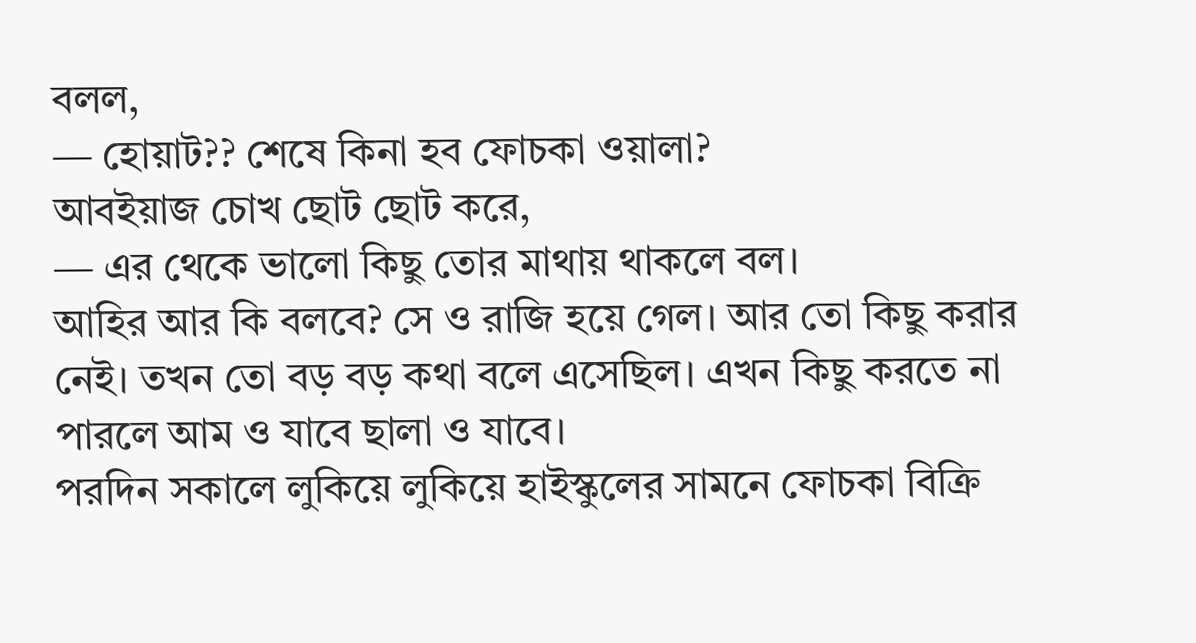বলল,
— হোয়াট?? শেষে কিনা হব ফোচকা ওয়ালা?
আবইয়াজ চোখ ছোট ছোট করে,
— এর থেকে ভালো কিছু তোর মাথায় থাকলে বল।
আহির আর কি বলবে? সে ও রাজি হয়ে গেল। আর তো কিছু করার নেই। তখন তো বড় বড় কথা বলে এসেছিল। এখন কিছু করতে না পারলে আম ও যাবে ছালা ও যাবে।
পরদিন সকালে লুকিয়ে লুকিয়ে হাইস্কুলের সামনে ফোচকা বিক্রি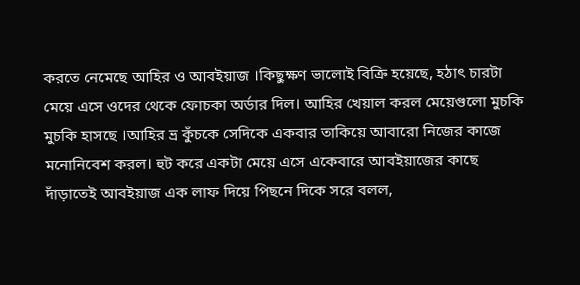করতে নেমেছে আহির ও আবইয়াজ ।কিছুক্ষণ ভালোই বিক্রি হয়েছে, হঠাৎ চারটা মেয়ে এসে ওদের থেকে ফোচকা অর্ডার দিল। আহির খেয়াল করল মেয়েগুলো মুচকি মুচকি হাসছে ।আহির ভ্র কুঁচকে সেদিকে একবার তাকিয়ে আবারো নিজের কাজে মনোনিবেশ করল। হুট করে একটা মেয়ে এসে একেবারে আবইয়াজের কাছে দাঁড়াতেই আবইয়াজ এক লাফ দিয়ে পিছনে দিকে সরে বলল,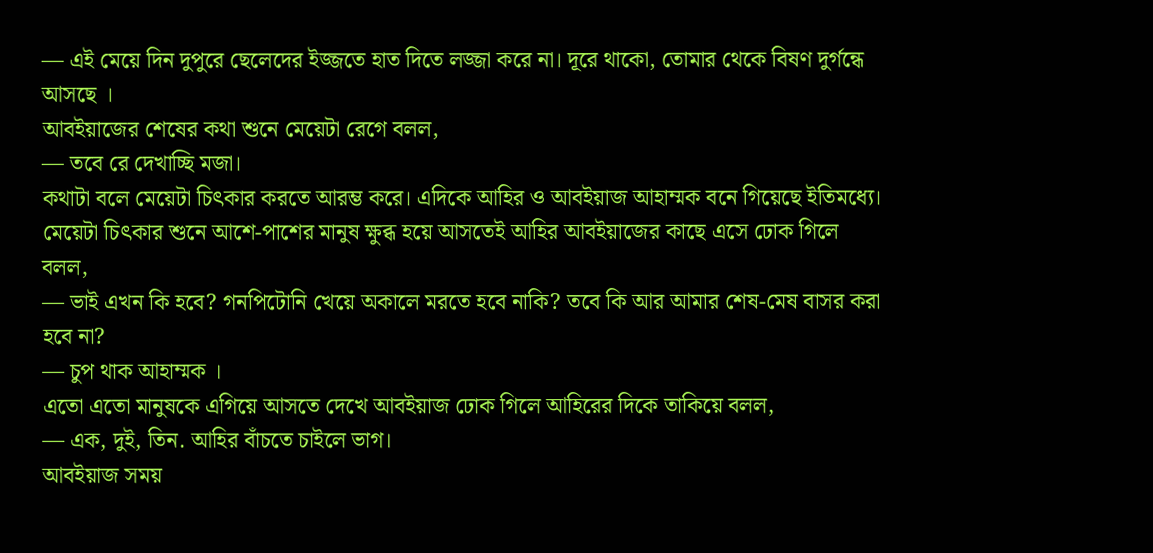— এই মেয়ে দিন দুপুরে ছেলেদের ইজ্জতে হাত দিতে লজ্জা করে না। দূরে থাকো, তোমার থেকে বিষণ দুর্গন্ধে আসছে ।
আবইয়াজের শেষের কথা শুনে মেয়েটা রেগে বলল,
— তবে রে দেখাচ্ছি মজা।
কথাটা বলে মেয়েটা চিৎকার করতে আরম্ভ করে। এদিকে আহির ও আবইয়াজ আহাম্মক বনে গিয়েছে ইতিমধ্যে। মেয়েটা চিৎকার শুনে আশে-পাশের মানুষ ক্ষুব্ধ হয়ে আসতেই আহির আবইয়াজের কাছে এসে ঢোক গিলে বলল,
— ভাই এখন কি হবে? গনপিটোনি খেয়ে অকালে মরতে হবে নাকি? তবে কি আর আমার শেষ-মেষ বাসর করা হবে না?
— চুপ থাক আহাম্মক ।
এতো এতো মানুষকে এগিয়ে আসতে দেখে আবইয়াজ ঢোক গিলে আহিরের দিকে তাকিয়ে বলল,
— এক, দুই, তিন. আহির বাঁচতে চাইলে ভাগ।
আবইয়াজ সময়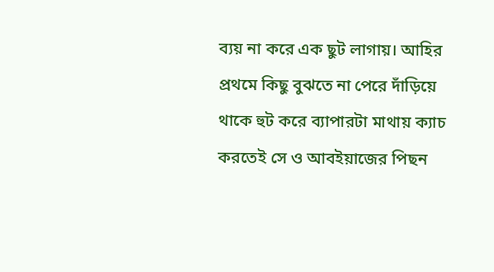ব্যয় না করে এক ছুট লাগায়। আহির প্রথমে কিছু বুঝতে না পেরে দাঁড়িয়ে থাকে হুট করে ব্যাপারটা মাথায় ক্যাচ করতেই সে ও আবইয়াজের পিছন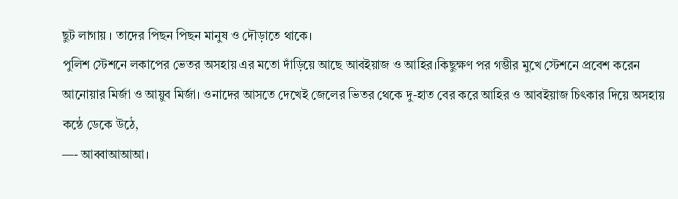ছুট লাগায় । তাদের পিছন পিছন মানুষ ও দৌড়াতে থাকে।
পুলিশ স্টেশনে লকাপের ভেতর অসহায় এর মতো দাঁড়িয়ে আছে আবইয়াজ ও আহির।কিছুক্ষণ পর গম্ভীর মুখে স্টেশনে প্রবেশ করেন আনোয়ার মির্জা ও আয়ুব মির্জা। ওনাদের আসতে দেখেই জেলের ভিতর থেকে দু-হাত বের করে আহির ও আবইয়াজ চিৎকার দিয়ে অসহায় কন্ঠে ডেকে উঠে,
—- আব্বাআআআ।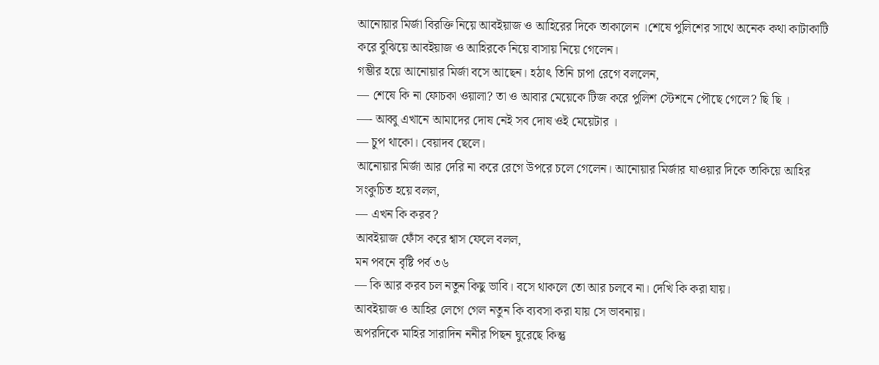আনোয়ার মির্জা বিরক্তি নিয়ে আবইয়াজ ও আহিরের দিকে তাকালেন ।শেষে পুলিশের সাথে অনেক কথা কাটাকাটি করে বুঝিয়ে আবইয়াজ ও আহিরকে নিয়ে বাসায় নিয়ে গেলেন।
গম্ভীর হয়ে আনোয়ার মির্জা বসে আছেন। হঠাৎ তিনি চাপা রেগে বললেন,
— শেষে কি না ফোচকা ওয়ালা? তা ও আবার মেয়েকে টিজ করে পুলিশ স্টেশনে পৌছে গেলে? ছি ছি ।
—- আব্বু এখানে আমাদের দোষ নেই সব দোষ ওই মেয়েটার ।
— চুপ থাকো। বেয়াদব ছেলে।
আনোয়ার মির্জা আর দেরি না করে রেগে উপরে চলে গেলেন। আনোয়ার মির্জার যাওয়ার দিকে তাকিয়ে আহির সংকুচিত হয়ে বলল,
— এখন কি করব?
আবইয়াজ ফোঁস করে শ্বাস ফেলে বলল,
মন পবনে বৃষ্টি পর্ব ৩৬
— কি আর করব চল নতুন কিছু ভাবি। বসে থাকলে তো আর চলবে না। দেখি কি করা যায়।
আবইয়াজ ও আহির লেগে গেল নতুন কি ব্যবসা করা যায় সে ভাবনায়।
অপরদিকে মাহির সারাদিন ননীর পিছন ঘুরেছে কিন্তু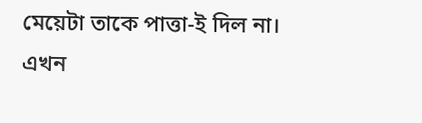মেয়েটা তাকে পাত্তা-ই দিল না। এখন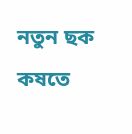নতুন ছক কষতে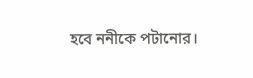হবে ননীকে পটানোর।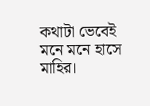কথাটা ভেবেই মনে মনে হাসে মাহির।